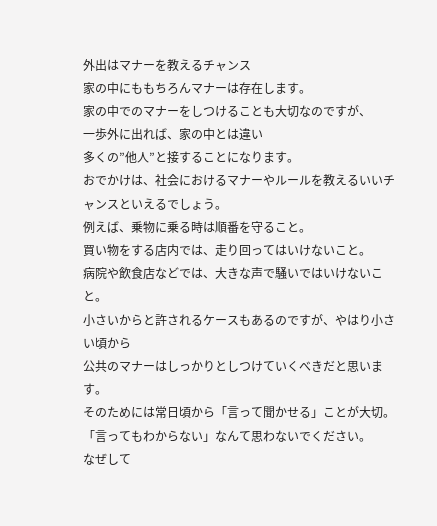外出はマナーを教えるチャンス
家の中にももちろんマナーは存在します。
家の中でのマナーをしつけることも大切なのですが、
一歩外に出れば、家の中とは違い
多くの”他人”と接することになります。
おでかけは、社会におけるマナーやルールを教えるいいチャンスといえるでしょう。
例えば、乗物に乗る時は順番を守ること。
買い物をする店内では、走り回ってはいけないこと。
病院や飲食店などでは、大きな声で騒いではいけないこと。
小さいからと許されるケースもあるのですが、やはり小さい頃から
公共のマナーはしっかりとしつけていくべきだと思います。
そのためには常日頃から「言って聞かせる」ことが大切。
「言ってもわからない」なんて思わないでください。
なぜして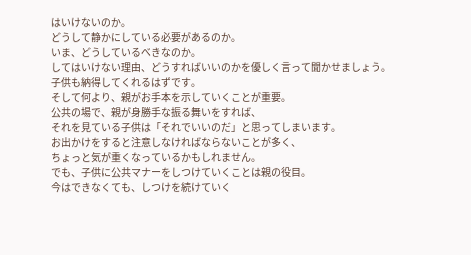はいけないのか。
どうして静かにしている必要があるのか。
いま、どうしているべきなのか。
してはいけない理由、どうすればいいのかを優しく言って聞かせましょう。
子供も納得してくれるはずです。
そして何より、親がお手本を示していくことが重要。
公共の場で、親が身勝手な振る舞いをすれば、
それを見ている子供は「それでいいのだ」と思ってしまいます。
お出かけをすると注意しなければならないことが多く、
ちょっと気が重くなっているかもしれません。
でも、子供に公共マナーをしつけていくことは親の役目。
今はできなくても、しつけを続けていく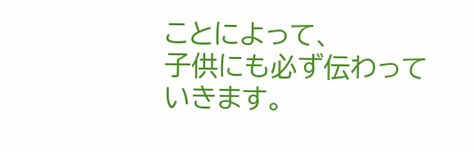ことによって、
子供にも必ず伝わっていきます。